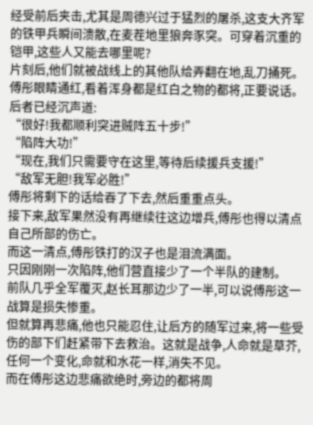经受前后夹击,尤其是周德兴过于猛烈的屠杀,这支大齐军的铁甲兵瞬间溃散,在麦茬地里狼奔豕突。可穿着沉重的铠甲,这些人又能去哪里呢?
片刻后,他们就被战线上的其他队给弄翻在地,乱刀捅死。
傅彤眼睛通红,看着浑身都是红白之物的都将,正要说话。
后者已经沉声道:
“很好!我都顺利突进贼阵五十步!”
“陷阵大功!”
“现在,我们只需要守在这里,等待后续援兵支援!”
“敌军无胆!我军必胜!”
傅彤将剩下的话给吞了下去,然后重重点头。
接下来,敌军果然没有再继续往这边增兵,傅彤也得以清点自己所部的伤亡。
而这一清点,傅彤铁打的汉子也是泪流满面。
只因刚刚一次陷阵,他们营直接少了一个半队的建制。
前队几乎全军覆灭,赵长耳那边少了一半,可以说傅彤这一战算是损失惨重。
但就算再悲痛,他也只能忍住,让后方的随军过来,将一些受伤的部下们赶紧带下去救治。这就是战争,人命就是草芥,任何一个变化,命就和水花一样,消失不见。
而在傅彤这边悲痛欲绝时,旁边的都将周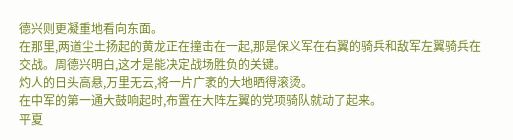德兴则更凝重地看向东面。
在那里,两道尘土扬起的黄龙正在撞击在一起,那是保义军在右翼的骑兵和敌军左翼骑兵在交战。周德兴明白,这才是能决定战场胜负的关键。
灼人的日头高悬,万里无云,将一片广袤的大地晒得滚烫。
在中军的第一通大鼓响起时,布置在大阵左翼的党项骑队就动了起来。
平夏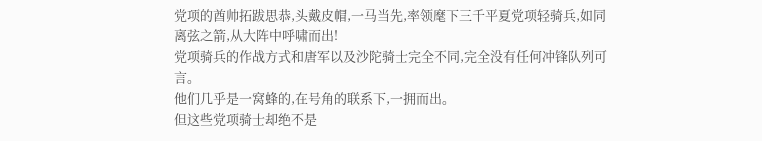党项的酋帅拓跋思恭,头戴皮帽,一马当先,率领麾下三千平夏党项轻骑兵,如同离弦之箭,从大阵中呼啸而出!
党项骑兵的作战方式和唐军以及沙陀骑士完全不同,完全没有任何冲锋队列可言。
他们几乎是一窝蜂的,在号角的联系下,一拥而出。
但这些党项骑士却绝不是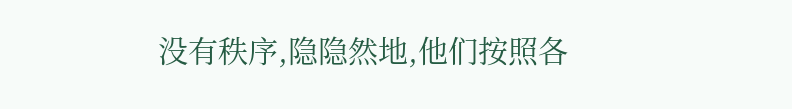没有秩序,隐隐然地,他们按照各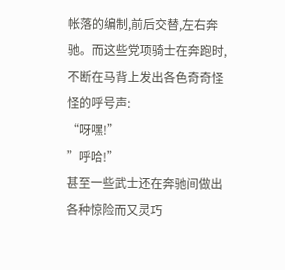帐落的编制,前后交替,左右奔驰。而这些党项骑士在奔跑时,不断在马背上发出各色奇奇怪怪的呼号声:
“呀嘿!”
”呼哈!”
甚至一些武士还在奔驰间做出各种惊险而又灵巧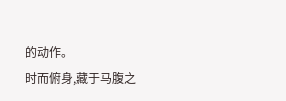的动作。
时而俯身,藏于马腹之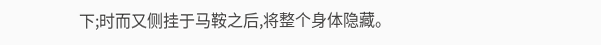下;时而又侧挂于马鞍之后,将整个身体隐藏。